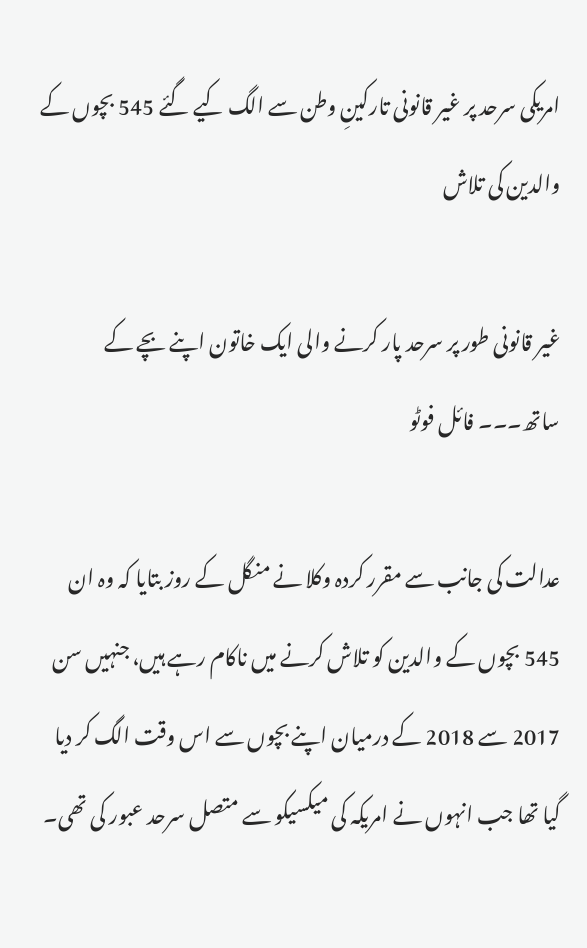امریکی سرحد پر غیر قانونی تارکینِ وطن سے الگ کیے گئے 545 بچوں کے والدین کی تلاش

غیر قانونی طور پر سرحد پار کرنے والی ایک خاتون اپنے بچے کے ساتھ۔۔۔ فائل فوٹو

عدالت کی جانب سے مقرر کردہ وکلا نے منگل کے روز بتایا کہ وہ ان 545 بچوں کے والدین کو تلاش کرنے میں ناکام رہے ہیں، جنہیں سن 2017 سے 2018 کے درمیان اپنے بچوں سے اس وقت الگ کر دیا گیا تھا جب انہوں نے امریکہ کی میکسیکو سے متصل سرحد عبور کی تھی۔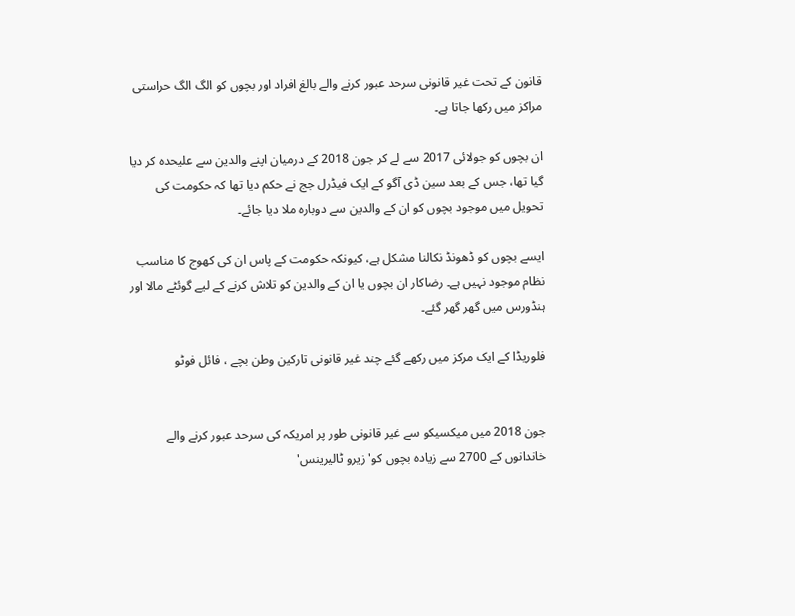قانون کے تحت غیر قانونی سرحد عبور کرنے والے بالغ افراد اور بچوں کو الگ الگ حراستی مراکز میں رکھا جاتا ہے۔

ان بچوں کو جولائی 2017 سے لے کر جون 2018 کے درمیان اپنے والدین سے علیحدہ کر دیا گیا تھا، جس کے بعد سین ڈی آگو کے ایک فیڈرل جج نے حکم دیا تھا کہ حکومت کی تحویل میں موجود بچوں کو ان کے والدین سے دوبارہ ملا دیا جائے۔

ایسے بچوں کو ڈھونڈ نکالنا مشکل ہے، کیونکہ حکومت کے پاس ان کی کھوج کا مناسب نظام موجود نہیں ہے۔ رضاکار ان بچوں یا ان کے والدین کو تلاش کرنے کے لیے گوئٹے مالا اور ہنڈورس میں گھر گھر گئے۔

فلوریڈا کے ایک مرکز میں رکھے گئے چند غیر قانونی تارکین وطن بچے ، فائل فوٹو


جون 2018 میں میکسیکو سے غیر قانونی طور پر امریکہ کی سرحد عبور کرنے والے خاندانوں کے 2700 سے زیادہ بچوں کو' زیرو ٹالیرینس'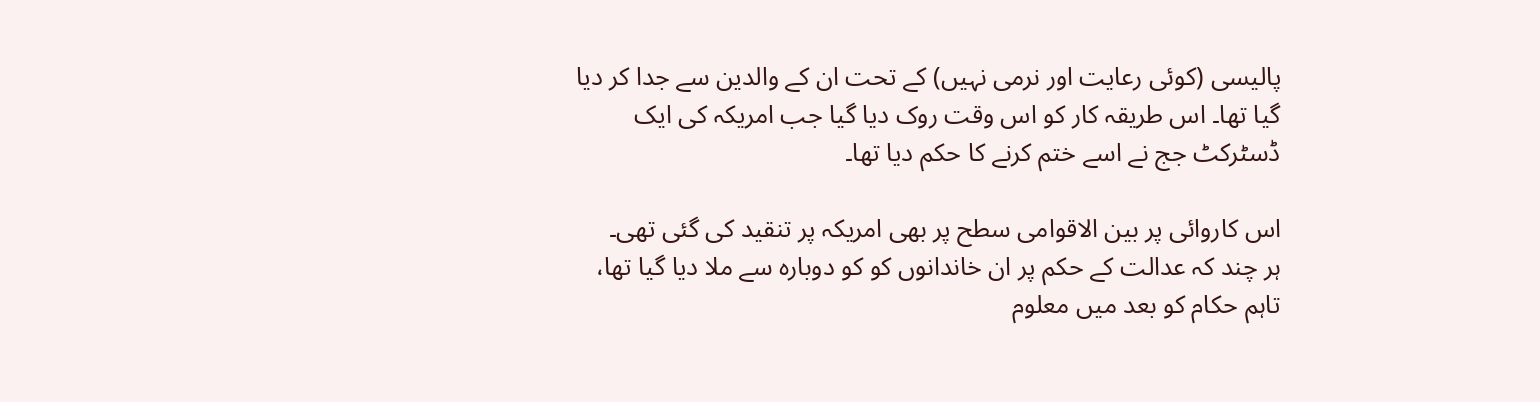پالیسی (کوئی رعایت اور نرمی نہیں) کے تحت ان کے والدین سے جدا کر دیا گیا تھا۔ اس طریقہ کار کو اس وقت روک دیا گیا جب امریکہ کی ایک ڈسٹرکٹ جج نے اسے ختم کرنے کا حکم دیا تھا۔

اس کاروائی پر بین الاقوامی سطح پر بھی امریکہ پر تنقید کی گئی تھی۔
ہر چند کہ عدالت کے حکم پر ان خاندانوں کو کو دوبارہ سے ملا دیا گیا تھا، تاہم حکام کو بعد میں معلوم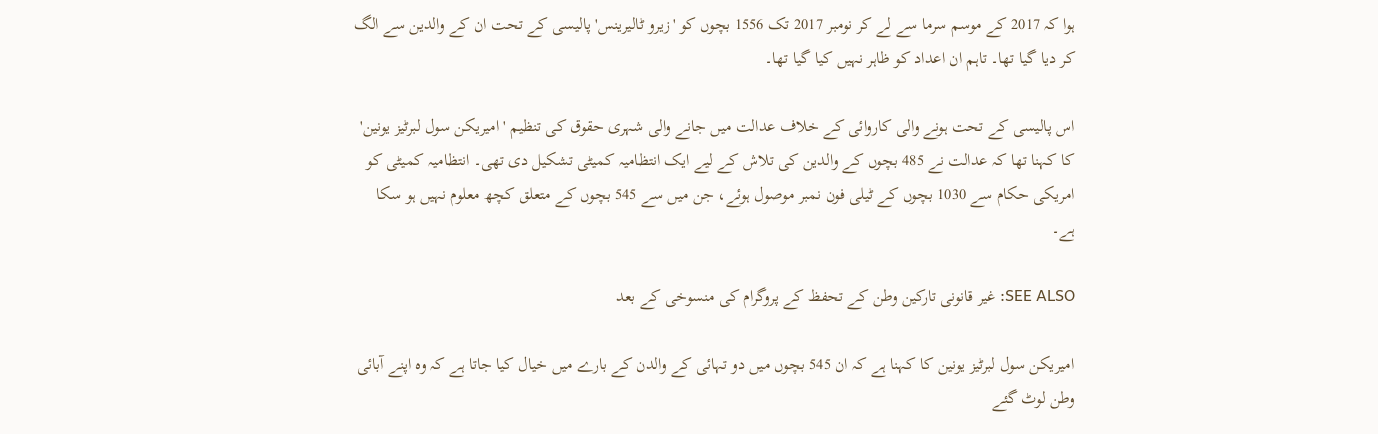ہوا کہ 2017 کے موسم سرما سے لے کر نومبر 2017 تک 1556 بچوں کو 'زیرو ٹالیرینس' پالیسی کے تحت ان کے والدین سے الگ کر دیا گیا تھا۔ تاہم ان اعداد کو ظاہر نہیں کیا گیا تھا۔

اس پالیسی کے تحت ہونے والی کاروائی کے خلاف عدالت میں جانے والی شہری حقوق کی تنظیم 'امیریکن سول لبرٹیز یونین' کا کہنا تھا کہ عدالت نے 485 بچوں کے والدین کی تلاش کے لیے ایک انتظامیہ کمیٹی تشکیل دی تھی۔ انتظامیہ کمیٹی کو امریکی حکام سے 1030 بچوں کے ٹیلی فون نمبر موصول ہوئے، جن میں سے 545 بچوں کے متعلق کچھ معلوم نہیں ہو سکا ہے۔

SEE ALSO: غیر قانونی تارکین وطن کے تحفظ کے پروگرام کی منسوخی کے بعد

امیریکن سول لبرٹیز یونین کا کہنا ہے کہ ان 545 بچوں میں دو تہائی کے والدن کے بارے میں خیال کیا جاتا ہے کہ وہ اپنے آبائی وطن لوٹ گئے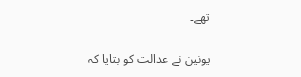تھے۔

یونین نے عدالت کو بتایا کہ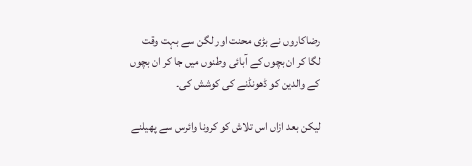رضاکاروں نے بڑی محنت اور لگن سے بہت وقت لگا کر ان بچوں کے آبائی وطنوں میں جا کر ان بچوں کے والدین کو ڈھونڈنے کی کوشش کی۔

لیکن بعد ازاں اس تلاش کو کرونا وائرس سے پھیلنے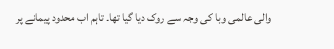والی عالمی وبا کی وجہ سے روک دیا گیا تھا۔ تاہم اب محدود پیمانے پر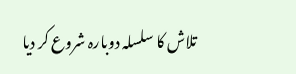تلاش کا سلسلہ دوبارہ شروع کر دیا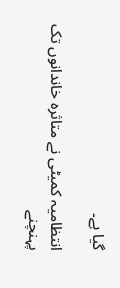گیا ہے۔

انتظامیہ کمیٹی نے متاثرہ خاندانوں تک پہنچنے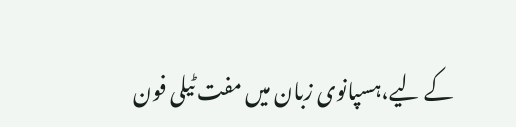کے لیے،ہسپانوی زبان میں مفت ٹیلی فون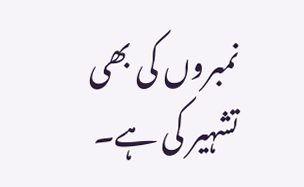نمبروں کی بھی تشہیر کی ہے۔